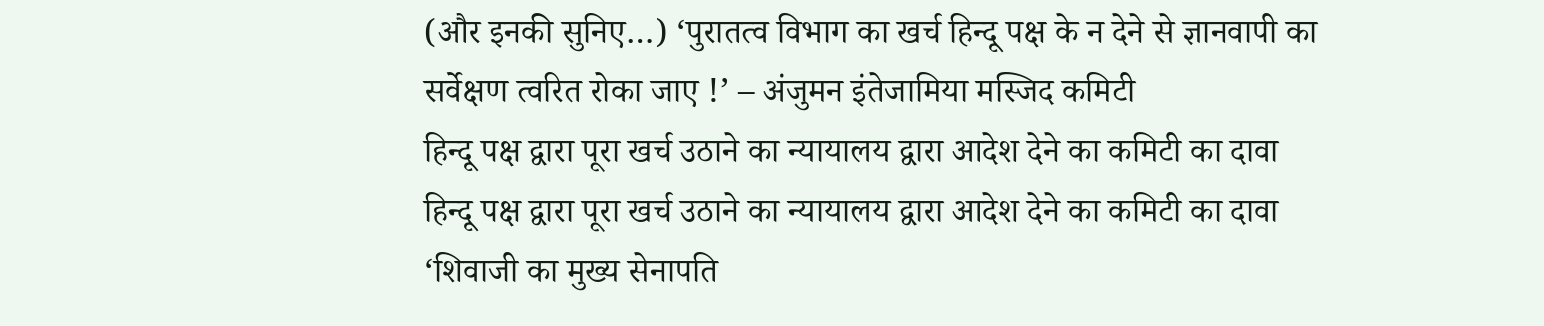(और इनकी सुनिए…) ‘पुरातत्व विभाग का खर्च हिन्दू पक्ष के न देने से ज्ञानवापी का सर्वेक्षण त्वरित रोका जाए !’ – अंजुमन इंतेजामिया मस्जिद कमिटी
हिन्दू पक्ष द्वारा पूरा खर्च उठाने का न्यायालय द्वारा आदेश देने का कमिटी का दावा
हिन्दू पक्ष द्वारा पूरा खर्च उठाने का न्यायालय द्वारा आदेश देने का कमिटी का दावा
‘शिवाजी का मुख्य सेनापति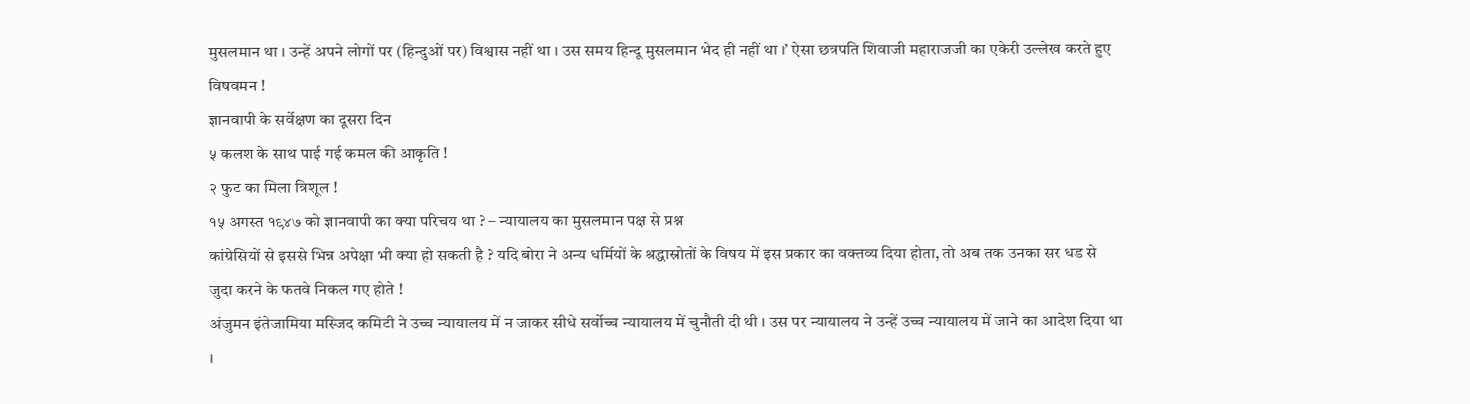मुसलमान था । उन्हें अपने लोगों पर (हिन्दुओं पर) विश्वास नहीं था । उस समय हिन्दू मुसलमान भेद ही नहीं था ।’ ऐसा छत्रपति शिवाजी महाराजजी का एकेरी उल्लेख करते हुए विषवमन !
ज्ञानवापी के सर्वेक्षण का दूसरा दिन
५ कलश के साथ पाई गई कमल की आकृति !
२ फुट का मिला त्रिशूल !
१५ अगस्त १९४७ को ज्ञानवापी का क्या परिचय था ? – न्यायालय का मुसलमान पक्ष से प्रश्न
कांग्रेसियों से इससे भिन्न अपेक्षा भी क्या हो सकती है ? यदि बोरा ने अन्य धर्मियों के श्रद्धास्रोतों के विषय में इस प्रकार का वक्तव्य दिया होता, तो अब तक उनका सर धड से जुदा करने के फतवे निकल गए होते !
अंजुमन इंतेजामिया मस्जिद कमिटी ने उच्च न्यायालय में न जाकर सीधे सर्वोच्च न्यायालय में चुनौती दी थी । उस पर न्यायालय ने उन्हें उच्च न्यायालय में जाने का आदेश दिया था ।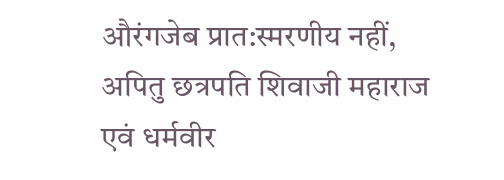औरंगजेब प्रात:स्मरणीय नहीं, अपितु छत्रपति शिवाजी महाराज एवं धर्मवीर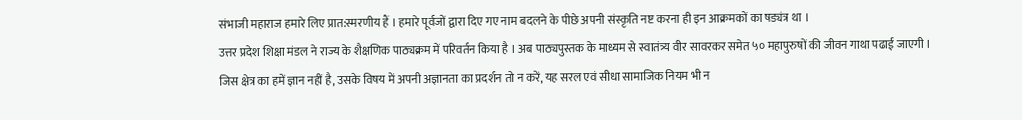संभाजी महाराज हमारे लिए प्रात:स्मरणीय हैं । हमारे पूर्वजों द्वारा दिए गए नाम बदलने के पीछे अपनी संस्कृति नष्ट करना ही इन आक्रमकों का षड्यंत्र था ।
उत्तर प्रदेश शिक्षा मंडल ने राज्य के शैक्षणिक पाठ्यक्रम में परिवर्तन किया है । अब पाठ्यपुस्तक के माध्यम से स्वातंत्र्य वीर सावरकर समेत ५० महापुरुषों की जीवन गाथा पढाई जाएगी ।
जिस क्षेत्र का हमें ज्ञान नहीं है, उसके विषय में अपनी अज्ञानता का प्रदर्शन तो न करें, यह सरल एवं सीधा सामाजिक नियम भी न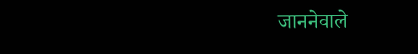जाननेवाले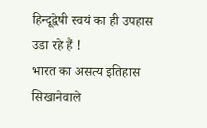हिन्दूद्वेषी स्वयं का ही उपहास उडा रहे हैं !
भारत का असत्य इतिहास सिखानेवाले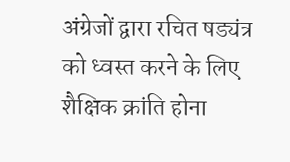अंग्रेजों द्वारा रचित षड्यंत्र को ध्वस्त करने के लिए शैक्षिक क्रांति होना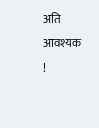अति आवश्यक !